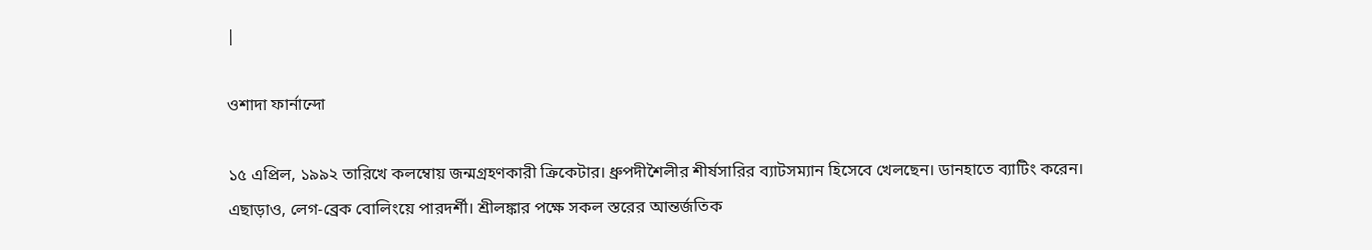|

ওশাদা ফার্নান্দো

১৫ এপ্রিল, ১৯৯২ তারিখে কলম্বোয় জন্মগ্রহণকারী ক্রিকেটার। ধ্রুপদীশৈলীর শীর্ষসারির ব্যাটসম্যান হিসেবে খেলছেন। ডানহাতে ব্যাটিং করেন। এছাড়াও, লেগ-ব্রেক বোলিংয়ে পারদর্শী। শ্রীলঙ্কার পক্ষে সকল স্তরের আন্তর্জতিক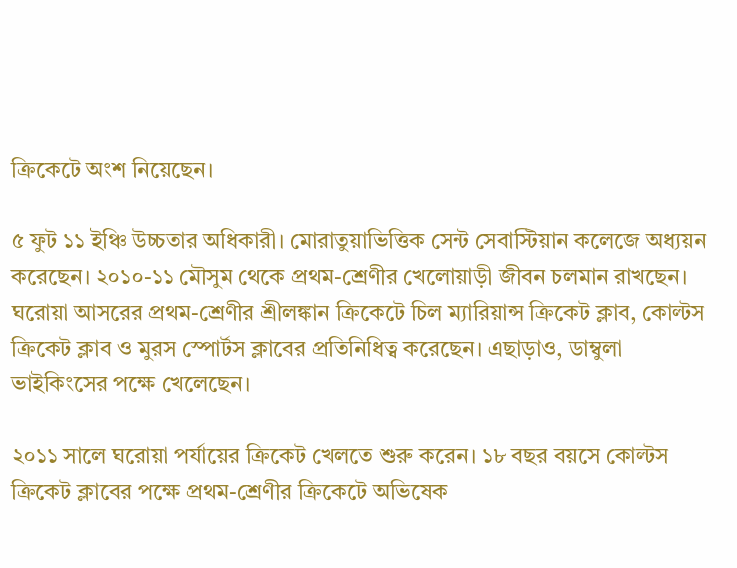ক্রিকেটে অংশ নিয়েছেন।

৫ ফুট ১১ ইঞ্চি উচ্চতার অধিকারী। মোরাতুয়াভিত্তিক সেন্ট সেবাস্টিয়ান কলেজে অধ্যয়ন করেছেন। ২০১০-১১ মৌসুম থেকে প্রথম-শ্রেণীর খেলোয়াড়ী জীবন চলমান রাখছেন। ঘরোয়া আসরের প্রথম-শ্রেণীর শ্রীলঙ্কান ক্রিকেটে চিল ম্যারিয়ান্স ক্রিকেট ক্লাব, কোল্টস ক্রিকেট ক্লাব ও মুরস স্পোর্টস ক্লাবের প্রতিনিধিত্ব করেছেন। এছাড়াও, ডাম্বুলা ভাইকিংসের পক্ষে খেলেছেন।

২০১১ সালে ঘরোয়া পর্যায়ের ক্রিকেট খেলতে শুরু করেন। ১৮ বছর বয়সে কোল্টস ক্রিকেট ক্লাবের পক্ষে প্রথম-শ্রেণীর ক্রিকেটে অভিষেক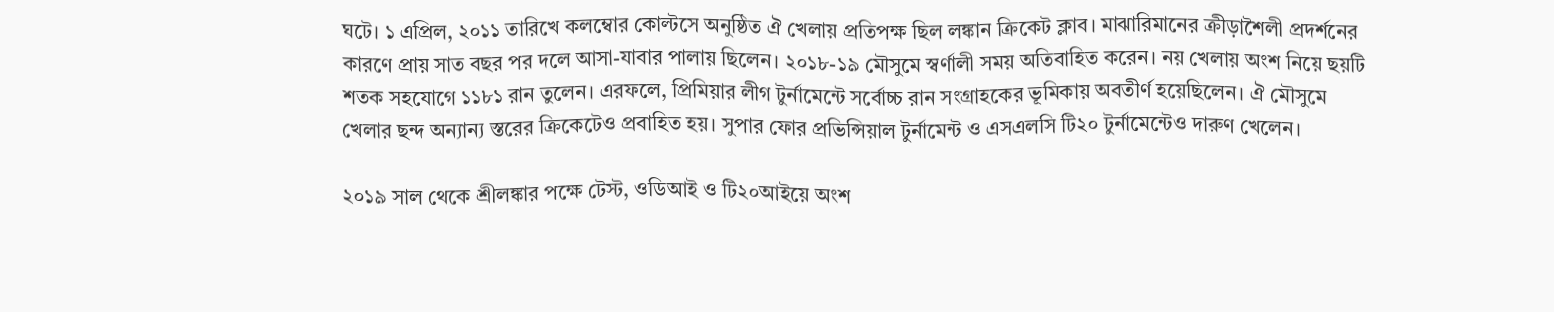ঘটে। ১ এপ্রিল, ২০১১ তারিখে কলম্বোর কোল্টসে অনুষ্ঠিত ঐ খেলায় প্রতিপক্ষ ছিল লঙ্কান ক্রিকেট ক্লাব। মাঝারিমানের ক্রীড়াশৈলী প্রদর্শনের কারণে প্রায় সাত বছর পর দলে আসা-যাবার পালায় ছিলেন। ২০১৮-১৯ মৌসুমে স্বর্ণালী সময় অতিবাহিত করেন। নয় খেলায় অংশ নিয়ে ছয়টি শতক সহযোগে ১১৮১ রান তুলেন। এরফলে, প্রিমিয়ার লীগ টুর্নামেন্টে সর্বোচ্চ রান সংগ্রাহকের ভূমিকায় অবতীর্ণ হয়েছিলেন। ঐ মৌসুমে খেলার ছন্দ অন্যান্য স্তরের ক্রিকেটেও প্রবাহিত হয়। সুপার ফোর প্রভিন্সিয়াল টুর্নামেন্ট ও এসএলসি টি২০ টুর্নামেন্টেও দারুণ খেলেন।

২০১৯ সাল থেকে শ্রীলঙ্কার পক্ষে টেস্ট, ওডিআই ও টি২০আইয়ে অংশ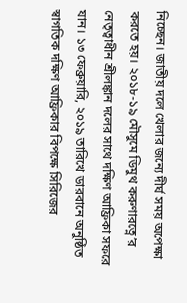নিচ্ছেন। জাতীয় দলে খেলার জন্যে দীর্ঘ সময় অপেক্ষা করতে হয়। ২০১৮-১৯ মৌসুমে ডিমুথ করুণারত্নে’র নেতৃত্বাধীন শ্রীলঙ্কান দলের সাথে দক্ষিণ আফ্রিকা সফরে যান। ১৩ ফেব্রুয়ারি, ২০১৯ তারিখে ডারবানে অনুষ্ঠিত স্বাগতিক দক্ষিণ আফ্রিকার বিপক্ষে সিরিজের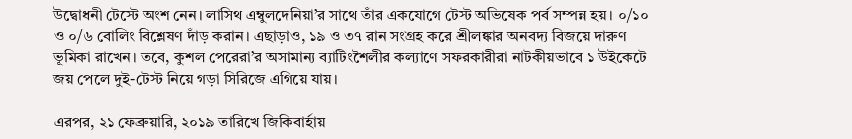উদ্বোধনী টেস্টে অংশ নেন। লাসিথ এম্বুলদেনিয়া’র সাথে তাঁর একযোগে টেস্ট অভিষেক পর্ব সম্পন্ন হয়। ০/১০ ও ০/৬ বোলিং বিশ্লেষণ দাঁড় করান। এছাড়াও, ১৯ ও ৩৭ রান সংগ্রহ করে শ্রীলঙ্কার অনবদ্য বিজয়ে দারুণ ভূমিকা রাখেন। তবে, কুশল পেরেরা’র অসামান্য ব্যাটিংশৈলীর কল্যাণে সফরকারীরা নাটকীয়ভাবে ১ উইকেটে জয় পেলে দুই-টেস্ট নিয়ে গড়া সিরিজে এগিয়ে যায়।

এরপর, ২১ ফেব্রুয়ারি, ২০১৯ তারিখে জিকিবার্হায়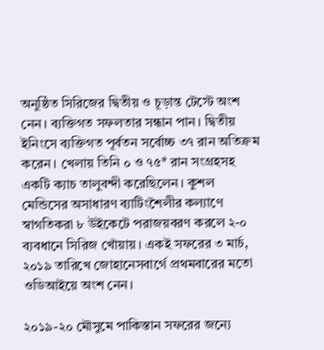অনুষ্ঠিত সিরিজের দ্বিতীয় ও চূড়ান্ত টেস্টে অংশ নেন। ব্যক্তিগত সফলতার সন্ধান পান। দ্বিতীয় ইনিংসে ব্যক্তিগত পূর্বতন সর্বোচ্চ ৩৭ রান অতিক্রম করেন। খেলায় তিনি ০ ও ৭৫* রান সংগ্রহসহ একটি ক্যাচ তালুবন্দী করেছিলেন। কুশল মেন্ডিসের অসাধারণ ব্যাটিংশৈলীর কল্যাণে স্বাগতিকরা ৮ উইকেটে পরাজয়বরণ করলে ২-০ ব্যবধানে সিরিজ খোঁয়ায়। একই সফরের ৩ মার্চ, ২০১৯ তারিখে জোহানেসবার্গে প্রথমবারের মতো ওডিআইয়ে অংশ নেন।

২০১৯-২০ মৌসুমে পাকিস্তান সফরের জন্যে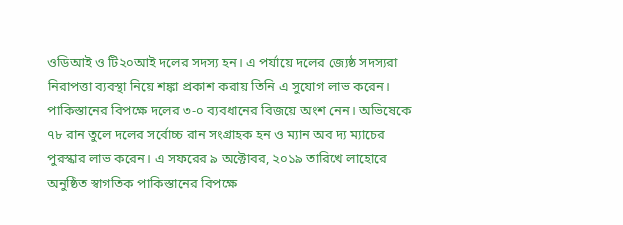ওডিআই ও টি২০আই দলের সদস্য হন। এ পর্যায়ে দলের জ্যেষ্ঠ সদস্যরা নিরাপত্তা ব্যবস্থা নিয়ে শঙ্কা প্রকাশ করায় তিনি এ সুযোগ লাভ করেন। পাকিস্তানের বিপক্ষে দলের ৩-০ ব্যবধানের বিজয়ে অংশ নেন। অভিষেকে ৭৮ রান তুলে দলের সর্বোচ্চ রান সংগ্রাহক হন ও ম্যান অব দ্য ম্যাচের পুরস্কার লাভ করেন। এ সফরের ৯ অক্টোবর, ২০১৯ তারিখে লাহোরে অনুষ্ঠিত স্বাগতিক পাকিস্তানের বিপক্ষে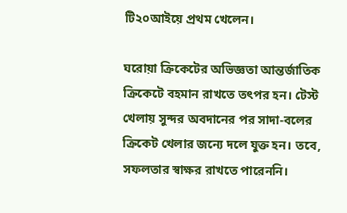টি২০আইয়ে প্রথম খেলেন।

ঘরোয়া ক্রিকেটের অভিজ্ঞতা আন্তর্জাতিক ক্রিকেটে বহমান রাখতে তৎপর হন। টেস্ট খেলায় সুন্দর অবদানের পর সাদা-বলের ক্রিকেট খেলার জন্যে দলে যুক্ত হন। তবে, সফলতার স্বাক্ষর রাখতে পারেননি।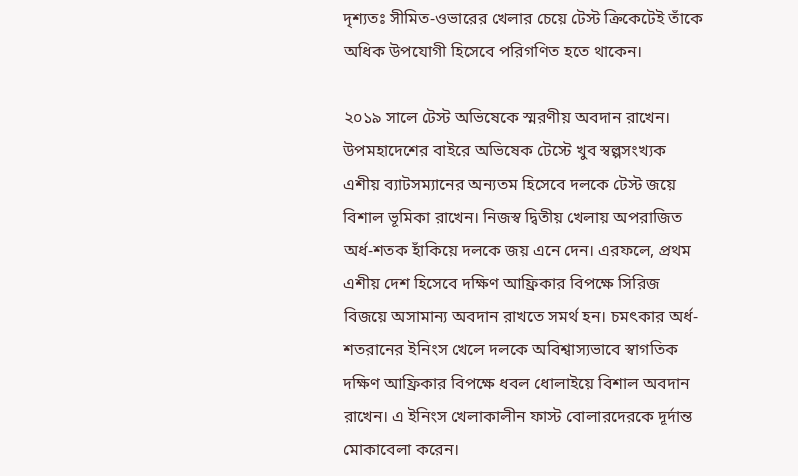দৃশ্যতঃ সীমিত-ওভারের খেলার চেয়ে টেস্ট ক্রিকেটেই তাঁকে অধিক উপযোগী হিসেবে পরিগণিত হতে থাকেন।

২০১৯ সালে টেস্ট অভিষেকে স্মরণীয় অবদান রাখেন। উপমহাদেশের বাইরে অভিষেক টেস্টে খুব স্বল্পসংখ্যক এশীয় ব্যাটসম্যানের অন্যতম হিসেবে দলকে টেস্ট জয়ে বিশাল ভূমিকা রাখেন। নিজস্ব দ্বিতীয় খেলায় অপরাজিত অর্ধ-শতক হাঁকিয়ে দলকে জয় এনে দেন। এরফলে, প্রথম এশীয় দেশ হিসেবে দক্ষিণ আফ্রিকার বিপক্ষে সিরিজ বিজয়ে অসামান্য অবদান রাখতে সমর্থ হন। চমৎকার অর্ধ-শতরানের ইনিংস খেলে দলকে অবিশ্বাস্যভাবে স্বাগতিক দক্ষিণ আফ্রিকার বিপক্ষে ধবল ধোলাইয়ে বিশাল অবদান রাখেন। এ ইনিংস খেলাকালীন ফাস্ট বোলারদেরকে দূর্দান্ত মোকাবেলা করেন।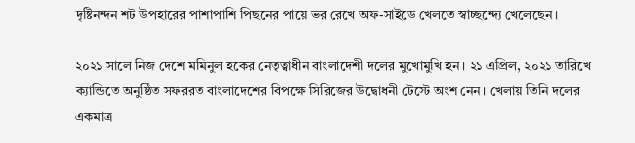দৃষ্টিনন্দন শট উপহারের পাশাপাশি পিছনের পায়ে ভর রেখে অফ-সাইডে খেলতে স্বাচ্ছন্দ্যে খেলেছেন।

২০২১ সালে নিজ দেশে মমিনুল হকের নেতৃত্বাধীন বাংলাদেশী দলের মুখোমুখি হন। ২১ এপ্রিল, ২০২১ তারিখে ক্যান্ডিতে অনুষ্ঠিত সফররত বাংলাদেশের বিপক্ষে সিরিজের উদ্বোধনী টেস্টে অংশ নেন। খেলায় তিনি দলের একমাত্র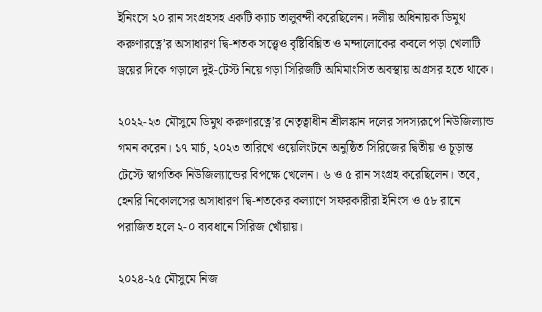ইনিংসে ২০ রান সংগ্রহসহ একটি ক্যাচ তালুবন্দী করেছিলেন। দলীয় অধিনায়ক ডিমুথ করুণারত্নে’র অসাধারণ দ্বি-শতক সত্ত্বেও বৃষ্টিবিঘ্নিত ও মন্দালোকের কবলে পড়া খেলাটি ড্রয়ের দিকে গড়ালে দুই-টেস্ট নিয়ে গড়া সিরিজটি অমিমাংসিত অবস্থায় অগ্রসর হতে থাকে।

২০২২-২৩ মৌসুমে ডিমুথ করুণারত্নে’র নেতৃত্বাধীন শ্রীলঙ্কান দলের সদস্যরূপে নিউজিল্যান্ড গমন করেন। ১৭ মার্চ, ২০২৩ তারিখে ওয়েলিংটনে অনুষ্ঠিত সিরিজের দ্বিতীয় ও চূড়ান্ত টেস্টে স্বাগতিক নিউজিল্যান্ডের বিপক্ষে খেলেন। ৬ ও ৫ রান সংগ্রহ করেছিলেন। তবে, হেনরি নিকোলসের অসাধারণ দ্বি-শতকের কল্যাণে সফরকারীরা ইনিংস ও ৫৮ রানে পরাজিত হলে ২-০ ব্যবধানে সিরিজ খোঁয়ায়।

২০২৪-২৫ মৌসুমে নিজ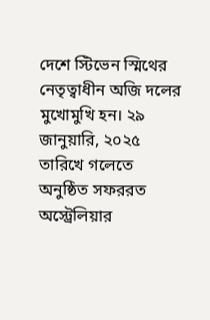দেশে স্টিভেন স্মিথের নেতৃত্বাধীন অজি দলের মুখোমুখি হন। ২৯ জানুয়ারি, ২০২৫ তারিখে গলেতে অনুষ্ঠিত সফররত অস্ট্রেলিয়ার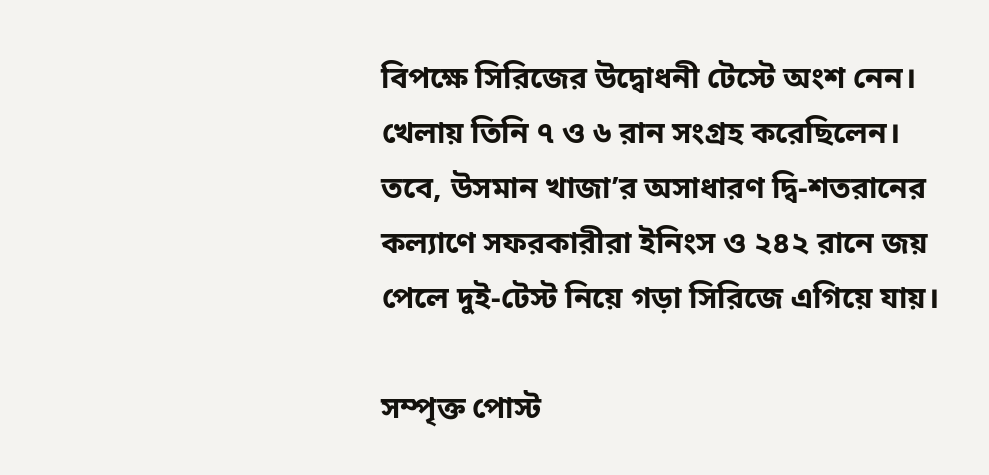বিপক্ষে সিরিজের উদ্বোধনী টেস্টে অংশ নেন। খেলায় তিনি ৭ ও ৬ রান সংগ্রহ করেছিলেন। তবে, উসমান খাজা’র অসাধারণ দ্বি-শতরানের কল্যাণে সফরকারীরা ইনিংস ও ২৪২ রানে জয় পেলে দুই-টেস্ট নিয়ে গড়া সিরিজে এগিয়ে যায়।

সম্পৃক্ত পোস্ট